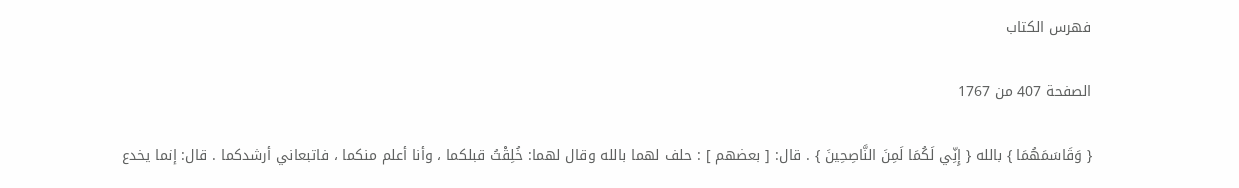فهرس الكتاب

الصفحة 407 من 1767

{ وَقَاسَمَهُمَا } بالله { إِنِّي لَكُمَا لَمِنَ النَّاصِحِينَ } . قال: [ بعضهم ] : حلف لهما بالله وقال لهما: خُلِقْتُ قبلكما ، وأنا أعلم منكما ، فاتبعاني أرشدكما . قال: إنما يخدع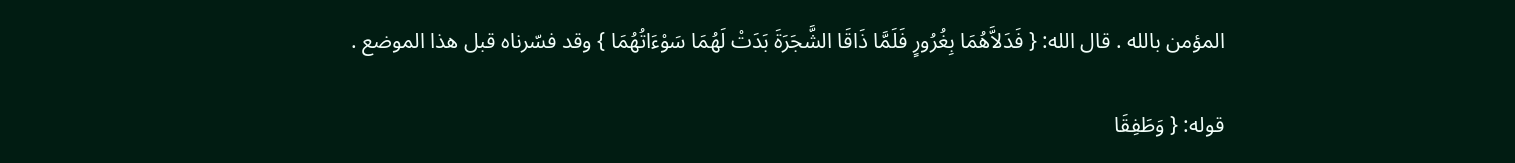المؤمن بالله . قال الله: { فَدَلاَّهُمَا بِغُرُورٍ فَلَمَّا ذَاقَا الشَّجَرَةَ بَدَتْ لَهُمَا سَوْءَاتُهُمَا } وقد فسّرناه قبل هذا الموضع .

قوله: { وَطَفِقَا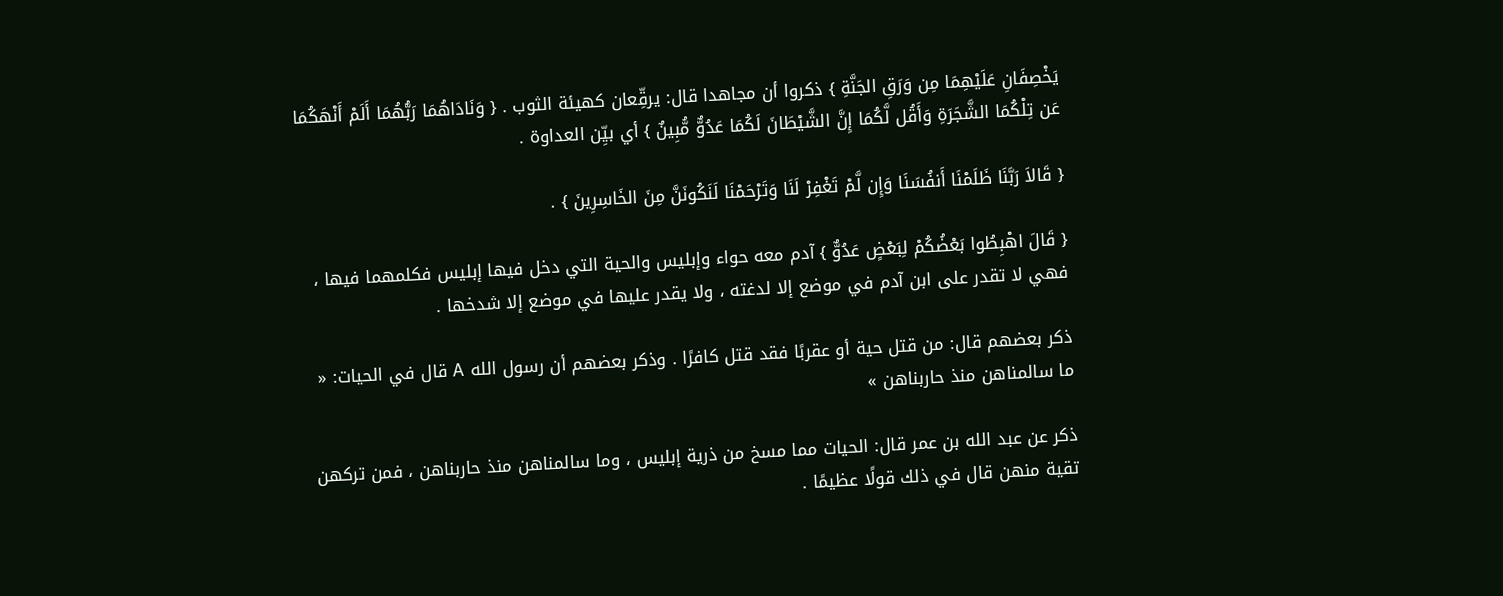يَخْصِفَانِ عَلَيْهِمَا مِن وَرَقِ الجَنَّةِ } ذكروا أن مجاهدا قال: يرقِّعان كهيئة الثوب . { وَنَادَاهُمَا رَبُّهُمَا أَلَمْ أَنْهَكُمَا عَن تِلْكُمَا الشَّجَرَةِ وَأَقُل لَّكُمَا إِنَّ الشَّيْطَانَ لَكُمَا عَدُوٌّ مُّبِينٌ } أي بيِّن العداوة .

{ قَالاَ رَبَّنَا ظَلَمْنَا أَنفُسَنَا وَإِن لَّمْ تَغْفِرْ لَنَا وَتَرْحَمْنَا لَنَكُونَنَّ مِنَ الخَاسِرِينَ } .

{ قَالَ اهْبِطُوا بَعْضُكُمْ لِبَعْضٍ عَدُوٌّ } آدم معه حواء وإبليس والحية التي دخل فيها إبليس فكلمهما فيها ، فهي لا تقدر على ابن آدم في موضع إلا لدغته ، ولا يقدر عليها في موضع إلا شدخها .

ذكر بعضهم قال: من قتل حية أو عقربًا فقد قتل كافرًا . وذكر بعضهم أن رسول الله A قال في الحيات: « ما سالمناهن منذ حاربناهن »

ذكر عن عبد الله بن عمر قال: الحيات مما مسخ من ذرية إبليس ، وما سالمناهن منذ حاربناهن ، فمن تركهن تقية منهن قال في ذلك قولًا عظيمًا .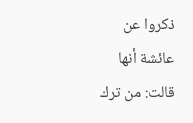ذكروا عن عائشة أنها قالت: من ترك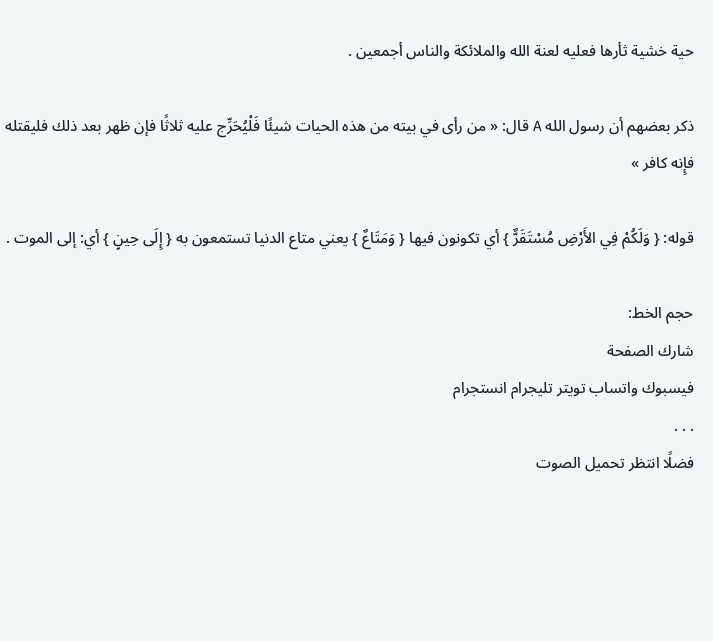حية خشية ثأرها فعليه لعنة الله والملائكة والناس أجمعين .

ذكر بعضهم أن رسول الله A قال: « من رأى في بيته من هذه الحيات شيئًا فَلْيُحَرِّج عليه ثلاثًا فإن ظهر بعد ذلك فليقتله فإِنه كافر »

قوله: { وَلَكُمْ فِي الأَرْضِ مُسْتَقَرٌّ } أي تكونون فيها { وَمَتَاعٌ } يعني متاع الدنيا تستمعون به { إِلَى حِينٍ } أي: إلى الموت .

حجم الخط:
شارك الصفحة
فيسبوك واتساب تويتر تليجرام انستجرام
. . .
فضلًا انتظر تحميل الصوت